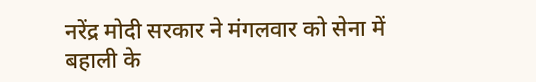नरेंद्र मोदी सरकार ने मंगलवार को सेना में बहाली के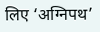लिए ‘अग्निपथ’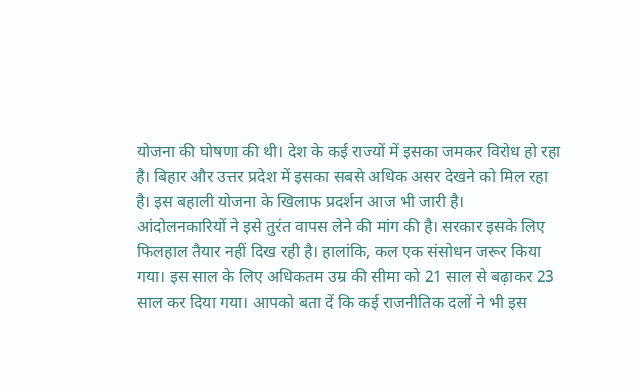योजना की घोषणा की थी। देश के कई राज्यों में इसका जमकर विरोध हो रहा है। बिहार और उत्तर प्रदेश में इसका सबसे अधिक असर देखने को मिल रहा है। इस बहाली योजना के खिलाफ प्रदर्शन आज भी जारी है।
आंदोलनकारियों ने इसे तुरंत वापस लेने की मांग की है। सरकार इसके लिए फिलहाल तैयार नहीं दिख रही है। हालांकि, कल एक संसोधन जरूर किया गया। इस साल के लिए अधिकतम उम्र की सीमा को 21 साल से बढ़ाकर 23 साल कर दिया गया। आपको बता दें कि कई राजनीतिक दलों ने भी इस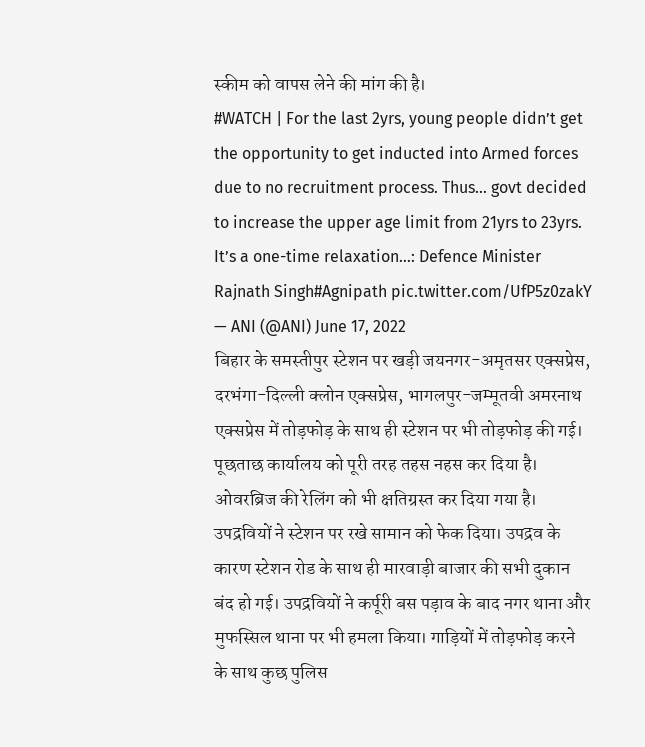स्कीम को वापस लेने की मांग की है।
#WATCH | For the last 2yrs, young people didn’t get the opportunity to get inducted into Armed forces due to no recruitment process. Thus… govt decided to increase the upper age limit from 21yrs to 23yrs. It’s a one-time relaxation…: Defence Minister Rajnath Singh#Agnipath pic.twitter.com/UfP5z0zakY
— ANI (@ANI) June 17, 2022
बिहार के समस्तीपुर स्टेशन पर खड़ी जयनगर-अमृतसर एक्सप्रेस, दरभंगा-दिल्ली क्लोन एक्सप्रेस, भागलपुर-जम्मूतवी अमरनाथ एक्सप्रेस में तोड़फोड़ के साथ ही स्टेशन पर भी तोड़फोड़ की गई। पूछताछ कार्यालय को पूरी तरह तहस नहस कर दिया है। ओवरब्रिज की रेलिंग को भी क्षतिग्रस्त कर दिया गया है।
उपद्रवियों ने स्टेशन पर रखे सामान को फेक दिया। उपद्रव के कारण स्टेशन रोड के साथ ही मारवाड़ी बाजार की सभी दुकान बंद हो गई। उपद्रवियों ने कर्पूरी बस पड़ाव के बाद नगर थाना और मुफस्सिल थाना पर भी हमला किया। गाड़ियों में तोड़फोड़ करने के साथ कुछ पुलिस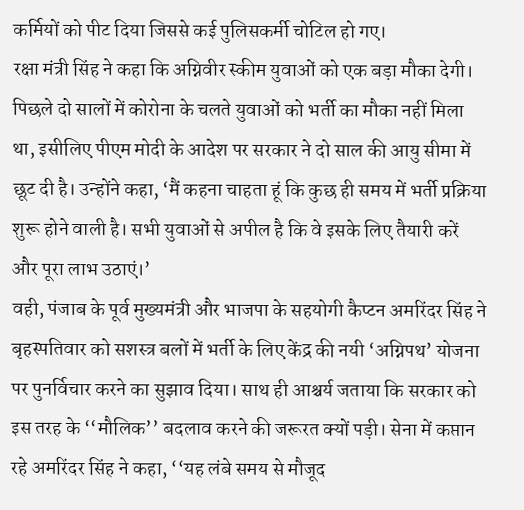कर्मियों को पीट दिया जिससे कई पुलिसकर्मी चोटिल हो गए।
रक्षा मंत्री सिंह ने कहा कि अग्निवीर स्कीम युवाओं को एक बड़ा मौका देगी। पिछले दो सालों में कोरोना के चलते युवाओं को भर्ती का मौका नहीं मिला था, इसीलिए पीएम मोदी के आदेश पर सरकार ने दो साल की आयु सीमा में छूट दी है। उन्होंने कहा, ‘मैं कहना चाहता हूं कि कुछ ही समय में भर्ती प्रक्रिया शुरू होने वाली है। सभी युवाओं से अपील है कि वे इसके लिए तैयारी करें और पूरा लाभ उठाएं।’
वही, पंजाब के पूर्व मुख्यमंत्री और भाजपा के सहयोगी कैप्टन अमरिंदर सिंह ने बृहस्पतिवार को सशस्त्र बलों में भर्ती के लिए केंद्र की नयी ‘अग्निपथ’ योजना पर पुनर्विचार करने का सुझाव दिया। साथ ही आश्चर्य जताया कि सरकार को इस तरह के ‘‘मौलिक’’ बदलाव करने की जरूरत क्यों पड़ी। सेना में कप्तान रहे अमरिंदर सिंह ने कहा, ‘‘यह लंबे समय से मौजूद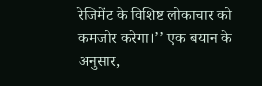रेजिमेंट के विशिष्ट लोकाचार को कमजोर करेगा।’’ एक बयान के अनुसार,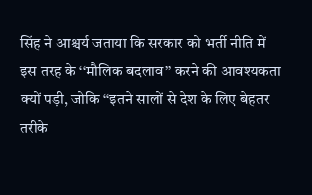सिंह ने आश्चर्य जताया कि सरकार को भर्ती नीति में इस तरह के ‘‘मौलिक बदलाव’’ करने की आवश्यकता क्यों पड़ी, जोकि ‘‘इतने सालों से देश के लिए बेहतर तरीके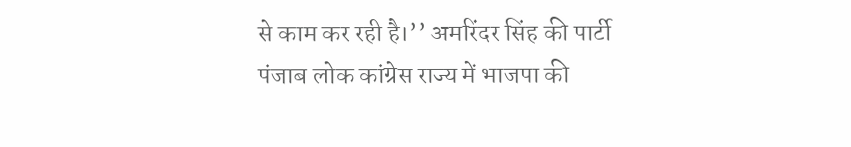से काम कर रही है।’’ अमरिंदर सिंह की पार्टी पंजाब लोक कांग्रेस राज्य में भाजपा की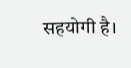सहयोगी है।